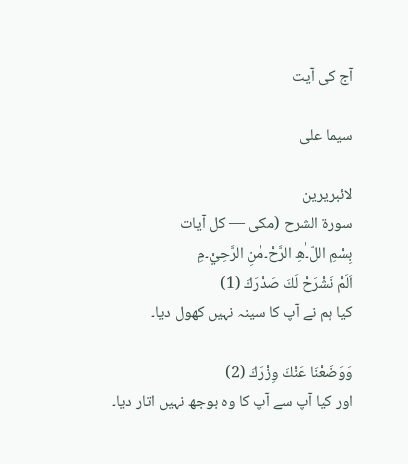آج کی آیت

سیما علی

لائبریرین
سورۃ الشرح (مکی — کل آیات
بِسْمِ اللّ۔ٰهِ الرَّحْ۔مٰنِ الرَّحِيْ۔مِ
اَلَمْ نَشْرَحْ لَكَ صَدْرَكَ (1)
کیا ہم نے آپ کا سینہ نہیں کھول دیا۔

وَوَضَعْنَا عَنْكَ وِزْرَكَ (2)
اور کیا آپ سے آپ کا وہ بوجھ نہیں اتار دیا۔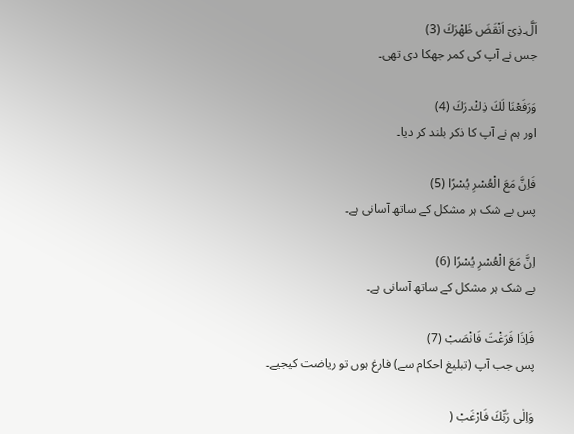اَلَّ۔ذِىٓ اَنْقَضَ ظَهْرَكَ (3)
جس نے آپ کی کمر جھکا دی تھی۔

وَرَفَعْنَا لَكَ ذِكْ۔رَكَ (4)
اور ہم نے آپ کا ذکر بلند کر دیا۔

فَاِنَّ مَعَ الْعُسْرِ يُسْرًا (5)
پس بے شک ہر مشکل کے ساتھ آسانی ہے۔

اِنَّ مَعَ الْعُسْرِ يُسْرًا (6)
بے شک ہر مشکل کے ساتھ آسانی ہے۔

فَاِذَا فَرَغْتَ فَانْصَبْ (7)
پس جب آپ (تبلیغ احکام سے) فارغ ہوں تو ریاضت کیجیے۔

وَاِلٰى رَبِّكَ فَارْغَبْ (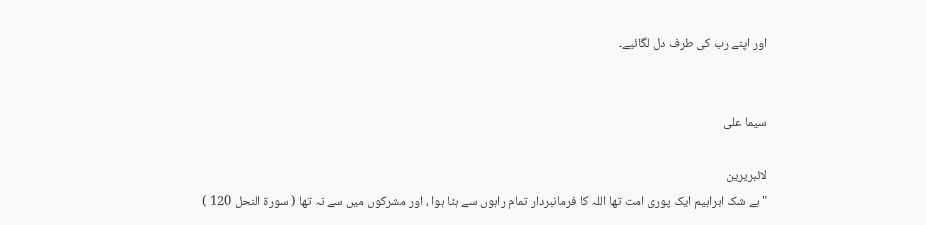اور اپنے رب کی طرف دل لگائیے۔


سیما علی

لائبریرین
" بے شک ابراہیم ایک پوری امت تھا اللہ کا فرمانبردار تمام راہوں سے ہٹا ہوا ، اور مشرکوں میں سے نہ تھا ( سورۃ النحل 120 )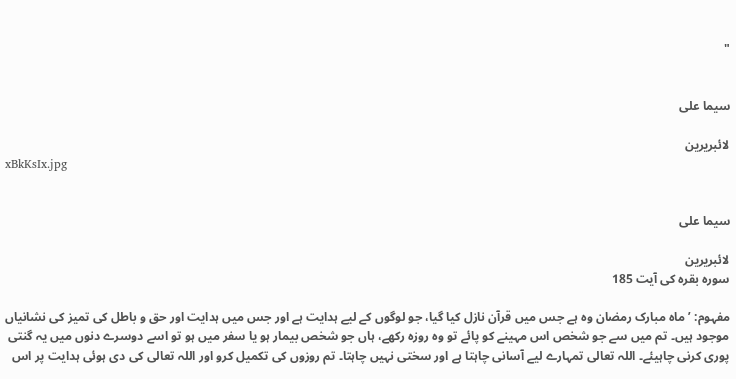"


سیما علی

لائبریرین
xBkKsIx.jpg


سیما علی

لائبریرین
سورہ بقرہ کی آیت 185

مفہوم: ’ماہ مبارک رمضان وہ ہے جس میں قرآن نازل کیا گیا، جو لوگوں کے لیے ہدایت ہے اور جس میں ہدایت اور حق و باطل کی تمیز کی نشانیاں موجود ہیں۔ تم میں سے جو شخص اس مہینے کو پائے تو وہ روزہ رکھے، ہاں جو شخص بیمار ہو یا سفر میں ہو تو اسے دوسرے دنوں میں یہ گنتی پوری کرنی چاہیئے۔ اللہ تعالی تمہارے لیے آسانی چاہتا ہے اور سختی نہیں چاہتا۔ تم روزوں کی تکمیل کرو اور اللہ تعالی کی دی ہوئی ہدایت پر اس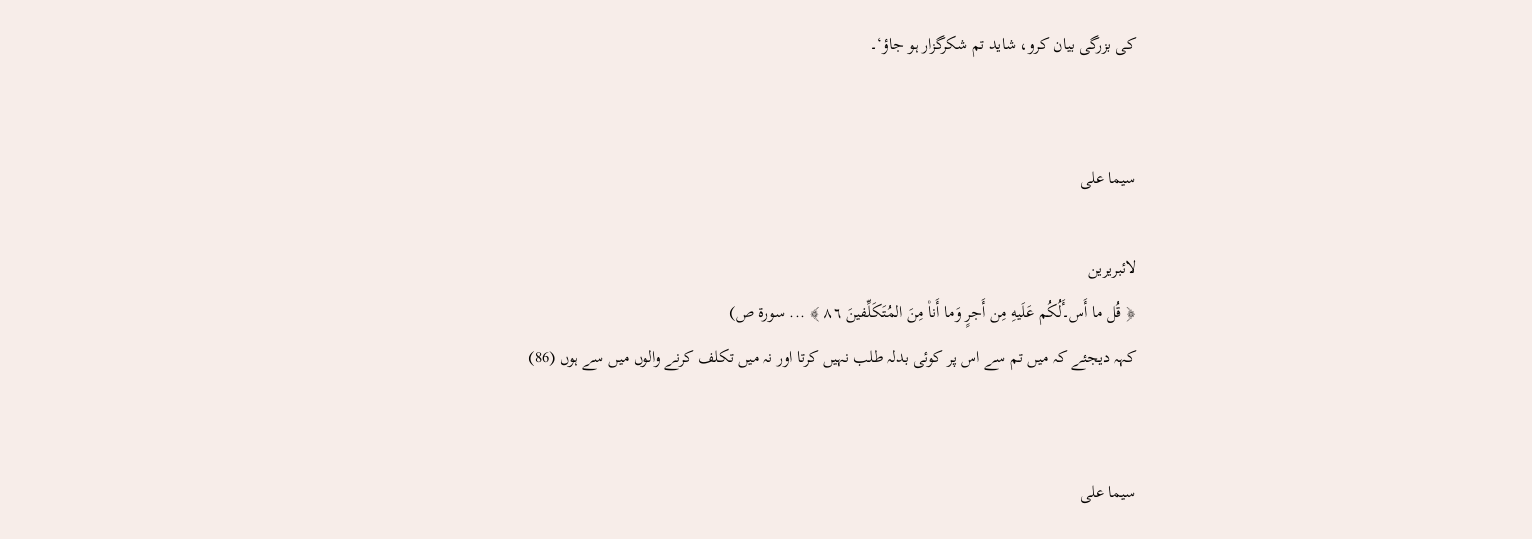کی بزرگی بیان کرو، شاید تم شکرگزار ہو جاؤ‘۔


سیما علی

لائبریرین
﴿ قُل ما أَس۔َٔلُكُم عَلَيهِ مِن أَجرٍ‌ وَما أَنا۠ مِنَ المُتَكَلِّفينَ ٨٦ ﴾ ... سورة ص)
کہہ دیجئے کہ میں تم سے اس پر کوئی بدلہ طلب نہیں کرتا اور نہ میں تکلف کرنے والوں میں سے ہوں (86)


سیما علی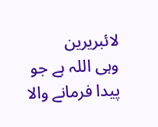لائبریرین
وہی اللہ ہے جو پیدا فرمانے والا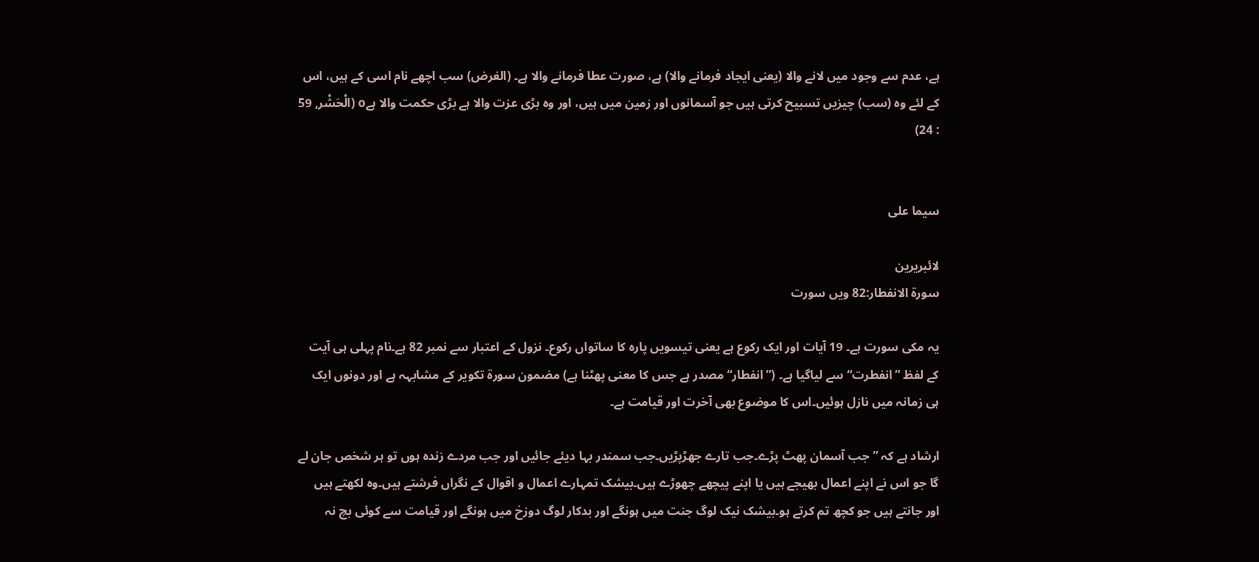ہے، عدم سے وجود میں لانے والا (یعنی ایجاد فرمانے والا) ہے، صورت عطا فرمانے والا ہے۔ (الغرض) سب اچھے نام اسی کے ہیں، اس کے لئے وہ (سب) چیزیں تسبیح کرتی ہیں جو آسمانوں اور زمین میں ہیں، اور وہ بڑی عزت والا ہے بڑی حکمت والا ہےo (الْحَشْر, 59 : 24)


سیما علی

لائبریرین
سورۃ الانفطار:82 ویں سورت

یہ مکی سورت ہے۔ 19 آیات اور ایک رکوع ہے یعنی تیسویں پارہ کا ساتواں رکوع۔ نزول کے اعتبار سے نمبر 82 ہے۔نام پہلی ہی آیت کے لفظ ”انفطرت“ سے لیاگیا ہے۔ (”انفطار“ مصدر ہے جس کا معنی پھٹنا ہے) مضمون سورۃ تکویر کے مشابہہ ہے اور دونوں ایک ہی زمانہ میں نازل ہوئیں۔اس کا موضوع بھی آخرت اور قیامت ہے۔

ارشاد ہے کہ ”جب آسمان پھٹ پڑے۔جب تارے جھڑپڑیں۔جب سمندر بہا دیئے جائیں اور جب مردے زندہ ہوں تو ہر شخص جان لے گا جو اس نے اپنے اعمال بھیجے ہیں یا اپنے پیچھے چھوڑے ہیں۔بیشک تمہارے اعمال و اقوال کے نگراں فرشتے ہیں۔وہ لکھتے ہیں اور جانتے ہیں جو کچھ تم کرتے ہو۔بیشک نیک لوگ جنت میں ہونگے اور بدکار لوگ دوزخ میں ہونگے اور قیامت سے کوئی بچ نہ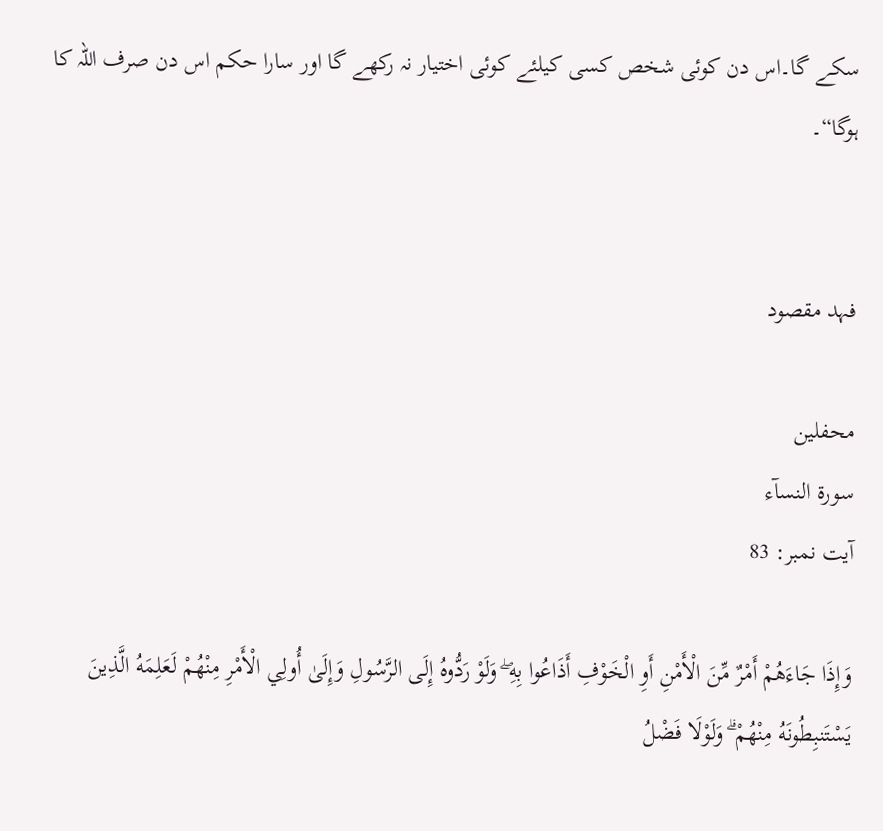سکے گا۔اس دن کوئی شخص کسی کیلئے کوئی اختیار نہ رکھے گا اور سارا حکم اس دن صرف اللہ کا ہوگا“۔


فہد مقصود

محفلین
سورۃ النسآء
آیت نمبر: 83

وَإِذَا جَاءَهُمْ أَمْرٌ مِّنَ الْأَمْنِ أَوِ الْخَوْفِ أَذَاعُوا بِهِ ۖ وَلَوْ رَدُّوهُ إِلَى الرَّسُولِ وَإِلَىٰ أُولِي الْأَمْرِ مِنْهُمْ لَعَلِمَهُ الَّذِينَ يَسْتَنبِطُونَهُ مِنْهُمْ ۗ وَلَوْلَا فَضْلُ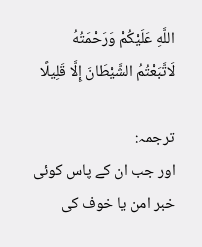اللَّهِ عَلَيْكُمْ وَرَحْمَتُهُ لَاتَّبَعْتُمُ الشَّيْطَانَ إِلَّا قَلِيلًا

ترجمہ:
اور جب ان کے پاس کوئی خبر امن یا خوف کی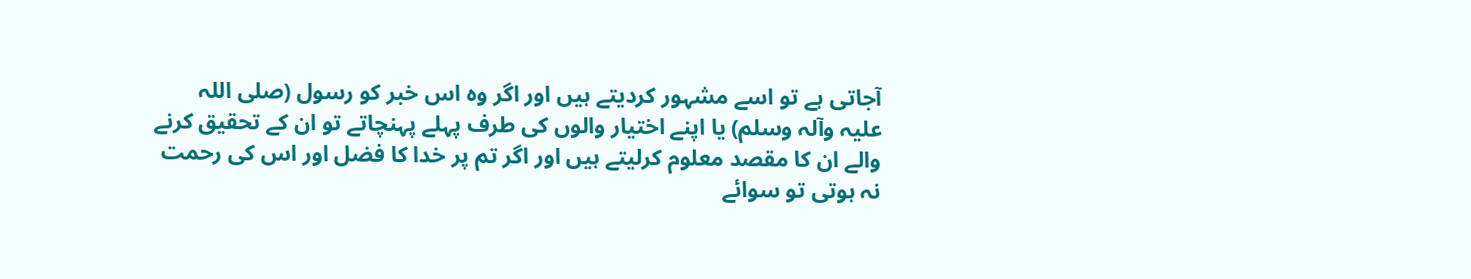آجاتی ہے تو اسے مشہور کردیتے ہیں اور اگر وہ اس خبر کو رسول (صلی اللہ علیہ وآلہ وسلم) یا اپنے اختیار والوں کی طرف پہلے پہنچاتے تو ان کے تحقیق کرنے والے ان کا مقصد معلوم کرلیتے ہیں اور اگر تم پر خدا کا فضل اور اس کی رحمت نہ ہوتی تو سوائے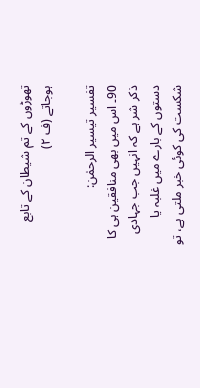تھوڑوں کے تم شیطان کے تابع ہوجاتے (ف ٢)

تفسیر تیسیر الرحمٰن:
90۔ اس میں بھی منافقین ہی کا ذکر شر ہے کہ انہیں جب جہادی دستوں کے بارے میں غلبہ یا شکست کی کوئی خبر ملتی ہے، تو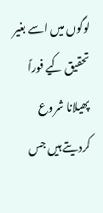لوگوں میں اسے بغیر تحقیق کیے فوراً پھیلانا شروع کردیتے ہیں جس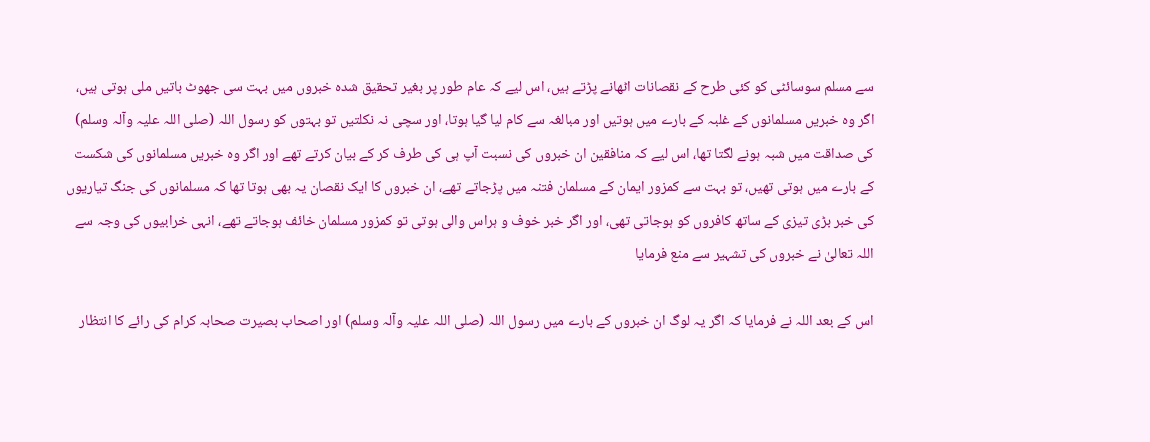سے مسلم سوسائٹی کو کئی طرح کے نقصانات اٹھانے پڑتے ہیں، اس لیے کہ عام طور پر بغیر تحقیق شدہ خبروں میں بہت سی جھوٹ باتیں ملی ہوتی ہیں، اگر وہ خبریں مسلمانوں کے غلبہ کے بارے میں ہوتیں اور مبالغہ سے کام لیا گیا ہوتا، اور سچی نہ نکلتیں تو بہتوں کو رسول اللہ (صلی اللہ علیہ وآلہ وسلم) کی صداقت میں شبہ ہونے لگتا تھا، اس لیے کہ منافقین ان خبروں کی نسبت آپ ہی کی طرف کر کے بیان کرتے تھے اور اگر وہ خبریں مسلمانوں کی شکست کے بارے میں ہوتی تھیں، تو بہت سے کمزور ایمان کے مسلمان فتنہ میں پڑجاتے تھے، ان خبروں کا ایک نقصان یہ بھی ہوتا تھا کہ مسلمانوں کی جنگ تیاریوں کی خبر بڑی تیزی کے ساتھ کافروں کو ہوجاتی تھی، اور اگر خبر خوف و ہراس والی ہوتی تو کمزور مسلمان خائف ہوجاتے تھے، انہی خرابیوں کی وجہ سے اللہ تعالیٰ نے خبروں کی تشہیر سے منع فرمایا

اس کے بعد اللہ نے فرمایا کہ اگر یہ لوگ ان خبروں کے بارے میں رسول اللہ (صلی اللہ علیہ وآلہ وسلم) اور اصحاب بصیرت صحابہ کرام کی رائے کا انتظار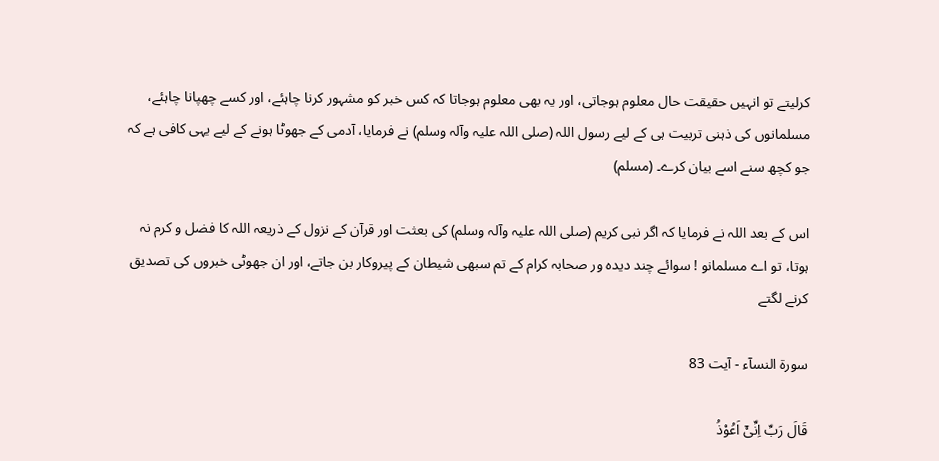کرلیتے تو انہیں حقیقت حال معلوم ہوجاتی، اور یہ بھی معلوم ہوجاتا کہ کس خبر کو مشہور کرنا چاہئے، اور کسے چھپانا چاہئے، مسلمانوں کی ذہنی تربیت ہی کے لیے رسول اللہ (صلی اللہ علیہ وآلہ وسلم) نے فرمایا، آدمی کے جھوٹا ہونے کے لیے یہی کافی ہے کہ جو کچھ سنے اسے بیان کرے۔ (مسلم)

اس کے بعد اللہ نے فرمایا کہ اگر نبی کریم (صلی اللہ علیہ وآلہ وسلم) کی بعثت اور قرآن کے نزول کے ذریعہ اللہ کا فضل و کرم نہ ہوتا، تو اے مسلمانو ! سوائے چند دیدہ ور صحابہ کرام کے تم سبھی شیطان کے پیروکار بن جاتے، اور ان جھوٹی خبروں کی تصدیق کرنے لگتے

سورة النسآء - آیت 83

قَالَ رَبِّ اِنِّیْۤ اَعُوْذُ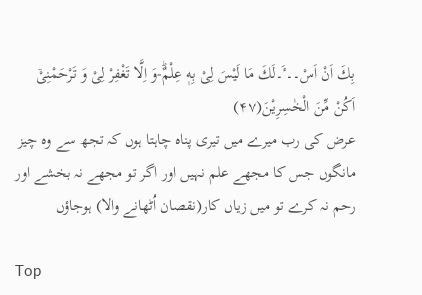بِكَ اَنْ اَسْ۔۔ٴَ۔لَكَ مَا لَیْسَ لِیْ بِهٖ عِلْمٌؕ-وَ اِلَّا تَغْفِرْ لِیْ وَ تَرْحَمْنِیْۤ اَكُنْ مِّنَ الْخٰسِرِیْنَ(۴۷)
عرض کی رب میرے میں تیری پناہ چاہتا ہوں کہ تجھ سے وہ چیز مانگوں جس کا مجھے علم نہیں اور اگر تو مجھے نہ بخشے اور رحم نہ کرے تو میں زیاں کار(نقصان اُٹھانے والا) ہوجاؤں

Top